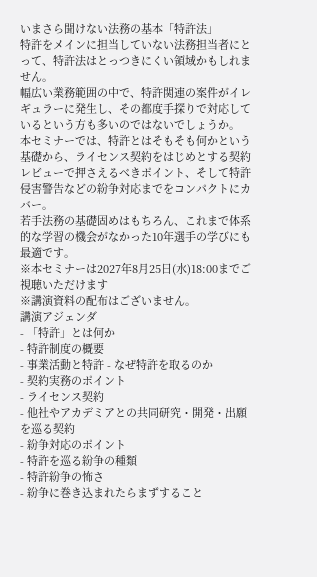いまさら聞けない法務の基本「特許法」
特許をメインに担当していない法務担当者にとって、特許法はとっつきにくい領域かもしれません。
幅広い業務範囲の中で、特許関連の案件がイレギュラーに発生し、その都度手探りで対応しているという方も多いのではないでしょうか。
本セミナーでは、特許とはそもそも何かという基礎から、ライセンス契約をはじめとする契約レビューで押さえるべきポイント、そして特許侵害警告などの紛争対応までをコンパクトにカバー。
若手法務の基礎固めはもちろん、これまで体系的な学習の機会がなかった10年選手の学びにも最適です。
※本セミナーは2027年8月25日(水)18:00までご視聴いただけます
※講演資料の配布はございません。
講演アジェンダ
- 「特許」とは何か
- 特許制度の概要
- 事業活動と特許 - なぜ特許を取るのか
- 契約実務のポイント
- ライセンス契約
- 他社やアカデミアとの共同研究・開発・出願を巡る契約
- 紛争対応のポイント
- 特許を巡る紛争の種類
- 特許紛争の怖さ
- 紛争に巻き込まれたらまずすること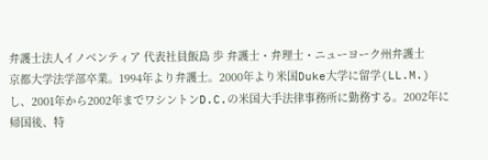弁護士法人イノベンティア 代表社員飯島 歩 弁護士・弁理士・ニューヨーク州弁護士
京都大学法学部卒業。1994年より弁護士。2000年より米国Duke大学に留学(LL.M.)し、2001年から2002年までワシントンD.C.の米国大手法律事務所に勤務する。2002年に帰国後、特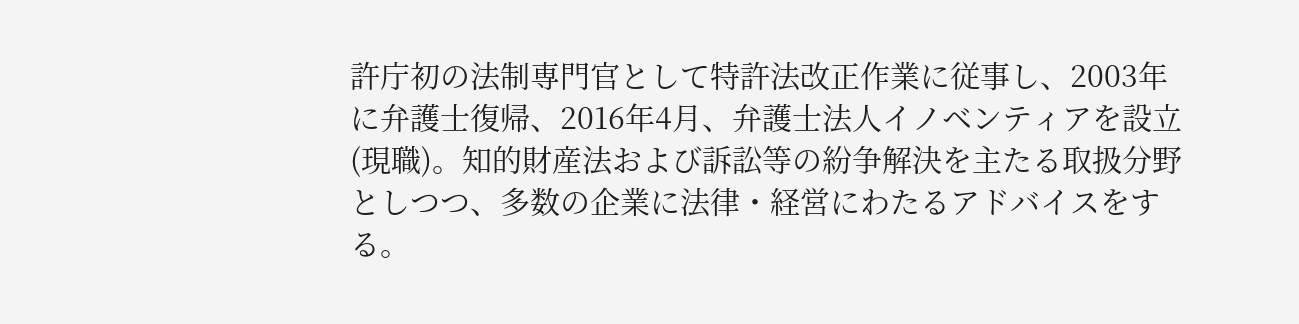許庁初の法制専門官として特許法改正作業に従事し、2003年に弁護士復帰、2016年4月、弁護士法人イノベンティアを設立(現職)。知的財産法および訴訟等の紛争解決を主たる取扱分野としつつ、多数の企業に法律・経営にわたるアドバイスをする。